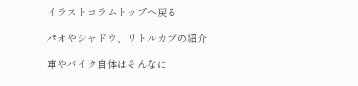イラストコラムトップへ戻る

パオやシャドウ、リトルカブの紹介

車やバイク自体はそんなに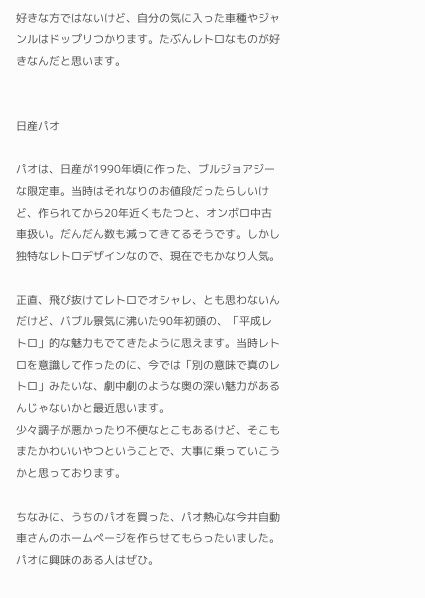好きな方ではないけど、自分の気に入った車種やジャンルはドップリつかります。たぶんレトロなものが好きなんだと思います。


日産パオ

パオは、日産が1990年頃に作った、ブルジョアジーな限定車。当時はそれなりのお値段だったらしいけど、作られてから20年近くもたつと、オンボロ中古車扱い。だんだん数も減ってきてるそうです。しかし独特なレトロデザインなので、現在でもかなり人気。

正直、飛び抜けてレトロでオシャレ、とも思わないんだけど、バブル景気に沸いた90年初頭の、「平成レトロ」的な魅力もでてきたように思えます。当時レトロを意識して作ったのに、今では「別の意味で真のレトロ」みたいな、劇中劇のような奥の深い魅力があるんじゃないかと最近思います。
少々調子が悪かったり不便なとこもあるけど、そこもまたかわいいやつということで、大事に乗っていこうかと思っております。

ちなみに、うちのパオを買った、パオ熱心な今井自動車さんのホームページを作らせてもらったいました。パオに興味のある人はぜひ。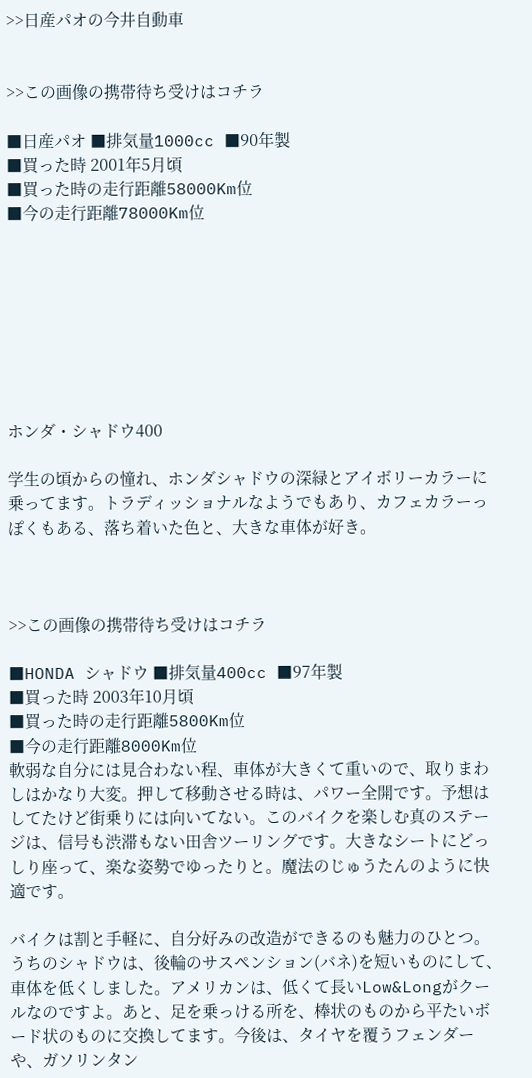>>日産パオの今井自動車


>>この画像の携帯待ち受けはコチラ

■日産パオ ■排気量1000cc ■90年製
■買った時 2001年5月頃
■買った時の走行距離58000Km位
■今の走行距離78000Km位








ホンダ・シャドウ400

学生の頃からの憧れ、ホンダシャドウの深緑とアイボリーカラーに乗ってます。トラディッショナルなようでもあり、カフェカラーっぽくもある、落ち着いた色と、大きな車体が好き。



>>この画像の携帯待ち受けはコチラ

■HONDA シャドウ ■排気量400cc ■97年製
■買った時 2003年10月頃
■買った時の走行距離5800Km位
■今の走行距離8000Km位
軟弱な自分には見合わない程、車体が大きくて重いので、取りまわしはかなり大変。押して移動させる時は、パワー全開です。予想はしてたけど街乗りには向いてない。このバイクを楽しむ真のステージは、信号も渋滞もない田舎ツーリングです。大きなシートにどっしり座って、楽な姿勢でゆったりと。魔法のじゅうたんのように快適です。

バイクは割と手軽に、自分好みの改造ができるのも魅力のひとつ。うちのシャドウは、後輪のサスペンション(バネ)を短いものにして、車体を低くしました。アメリカンは、低くて長いLow&Longがクールなのですよ。あと、足を乗っける所を、棒状のものから平たいボード状のものに交換してます。今後は、タイヤを覆うフェンダーや、ガソリンタン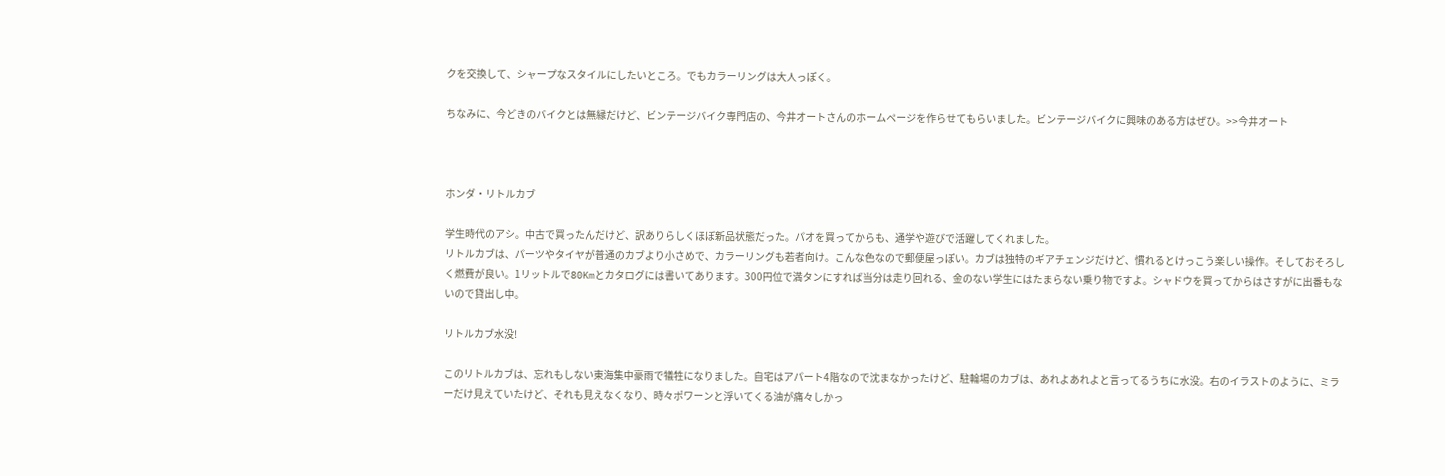クを交換して、シャープなスタイルにしたいところ。でもカラーリングは大人っぽく。

ちなみに、今どきのバイクとは無縁だけど、ビンテージバイク専門店の、今井オートさんのホームページを作らせてもらいました。ビンテージバイクに興味のある方はぜひ。>>今井オート



ホンダ・リトルカブ

学生時代のアシ。中古で買ったんだけど、訳ありらしくほぼ新品状態だった。パオを買ってからも、通学や遊びで活躍してくれました。
リトルカブは、パーツやタイヤが普通のカブより小さめで、カラーリングも若者向け。こんな色なので郵便屋っぽい。カブは独特のギアチェンジだけど、慣れるとけっこう楽しい操作。そしておそろしく燃費が良い。1リットルで80Kmとカタログには書いてあります。300円位で満タンにすれば当分は走り回れる、金のない学生にはたまらない乗り物ですよ。シャドウを買ってからはさすがに出番もないので貸出し中。

リトルカブ水没!

このリトルカブは、忘れもしない東海集中豪雨で犠牲になりました。自宅はアパート4階なので沈まなかったけど、駐輪場のカブは、あれよあれよと言ってるうちに水没。右のイラストのように、ミラーだけ見えていたけど、それも見えなくなり、時々ポワーンと浮いてくる油が痛々しかっ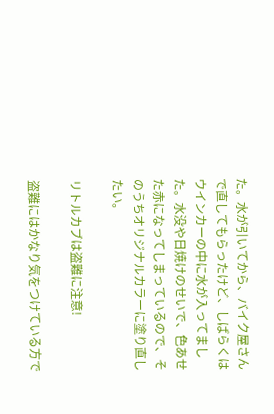た。水が引いてから、バイク屋さんで直してもらったけど、しばらくはウインカーの中に水が入ってました。水没や日焼けのせいで、色あせた赤になってしまっているので、そのうちオリジナルカラーに塗り直したい。

リトルカブは盗難に注意!

盗難にはかなり気をつけている方で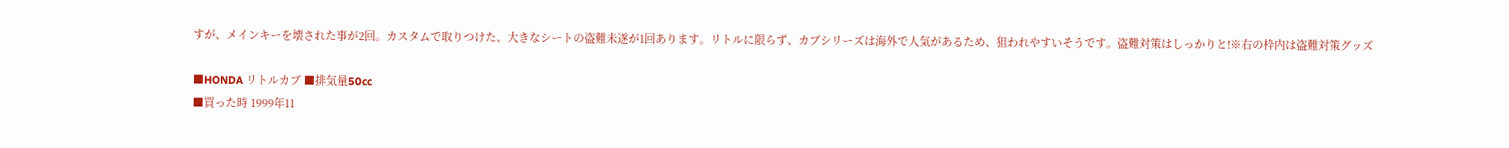すが、メインキーを壊された事が2回。カスタムで取りつけた、大きなシートの盗難未遂が1回あります。リトルに限らず、カブシリーズは海外で人気があるため、狙われやすいそうです。盗難対策はしっかりと!※右の枠内は盗難対策グッズ

■HONDA リトルカブ ■排気量50cc
■買った時 1999年11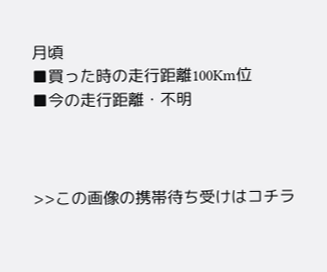月頃
■買った時の走行距離100Km位
■今の走行距離・不明



>>この画像の携帯待ち受けはコチラ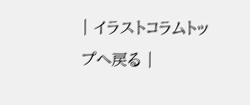| イラストコラムトップへ戻る |